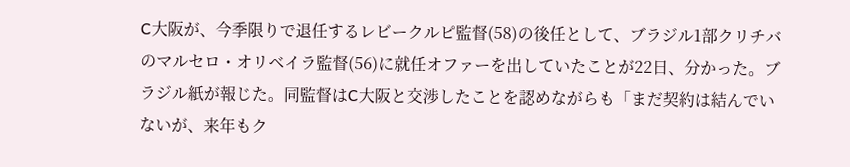C大阪が、今季限りで退任するレビークルピ監督(58)の後任として、ブラジル1部クリチバのマルセロ・オリベイラ監督(56)に就任オファーを出していたことが22日、分かった。ブラジル紙が報じた。同監督はC大阪と交渉したことを認めながらも「まだ契約は結んでいないが、来年もク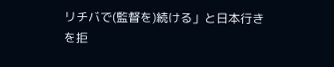リチバで(監督を)続ける」と日本行きを拒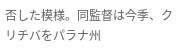否した模様。同監督は今季、クリチバをパラナ州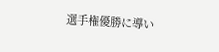選手権優勝に導い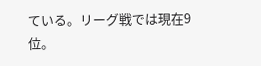ている。リーグ戦では現在9位。